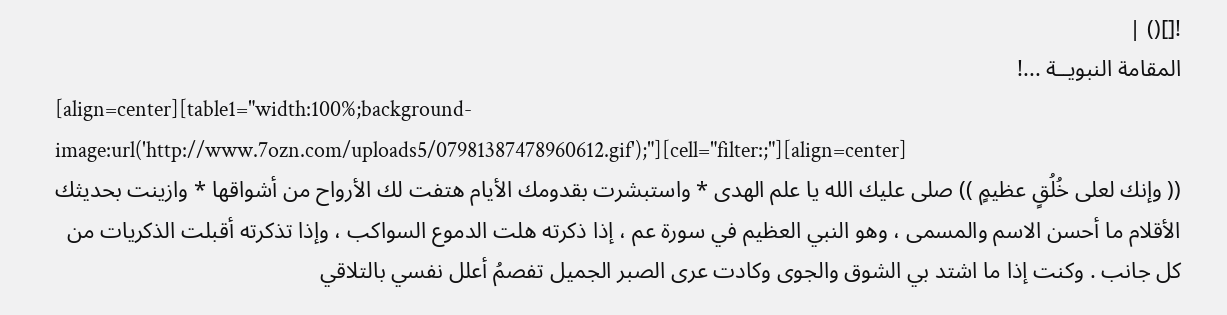![]() |
المقامة النبويــة ...!
[align=center][table1="width:100%;background-image:url('http://www.7ozn.com/uploads5/07981387478960612.gif');"][cell="filter:;"][align=center]
(( وإنك لعلى خُلُقٍ عظيمٍ )) صلى عليك الله يا علم الهدى * واستبشرت بقدومك الأيام هتفت لك الأرواح من أشواقها * وازينت بحديثك الأقلام ما أحسن الاسم والمسمى ، وهو النبي العظيم في سورة عم ، إذا ذكرته هلت الدموع السواكب ، وإذا تذكرته أقبلت الذكريات من كل جانب . وكنت إذا ما اشتد بي الشوق والجوى وكادت عرى الصبر الجميل تفصمُ أعلل نفسي بالتلاقي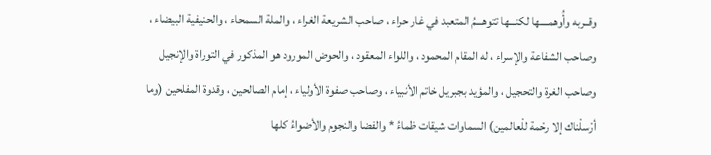وقــربه وأُوهمــــها لكنـــها تتوهـــمُ المتعبد في غار حراء ، صاحب الشريعة الغراء ، والملة السمحاء ، والحنيفية البيضاء ، وصاحب الشفاعة والإسراء ، له المقام المحمود ، واللواء المعقود ، والحوض المورود هو المذكور في التوراة والإنجيل وصاحب الغرة والتحجيل ، والمؤيد بجبريل خاتم الأنبياء ، وصاحب صفوة الأولياء ، إمام الصالحين ، وقدوة المفلحين (وما أرْسلْناك إلا رحْمة للْعالمين) السماوات شيقات ظماءُ * والفضا والنجوم والأضواءُ كلها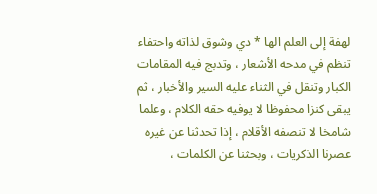لهفة إلى العلم الها * دي وشوق لذاته واحتفاء تنظم في مدحه الأشعار ، وتدبج فيه المقامات الكبار وتنقل في الثناء عليه السير والأخبار ، ثم يبقى كنزا محفوظا لا يوفيه حقه الكلام ، وعلما شامخا لا تنصفه الأقلام ، إذا تحدثنا عن غيره عصرنا الذكريات ، وبحثنا عن الكلمات ،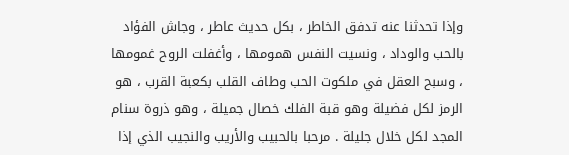وإذا تحدثنا عنه تدفق الخاطر ، بكل حديث عاطر ، وجاش الفؤاد بالحب والوداد ، ونسيت النفس همومها ، وأغفلت الروح غمومها ، وسبح العقل في ملكوت الحب وطاف القلب بكعبة القرب ، هو الرمز لكل فضيلة وهو قبة الفلك خصال جميلة ، وهو ذروة سنام المجد لكل خلال جليلة . مرحبا بالحبيب والأريب والنجيب الذي إذا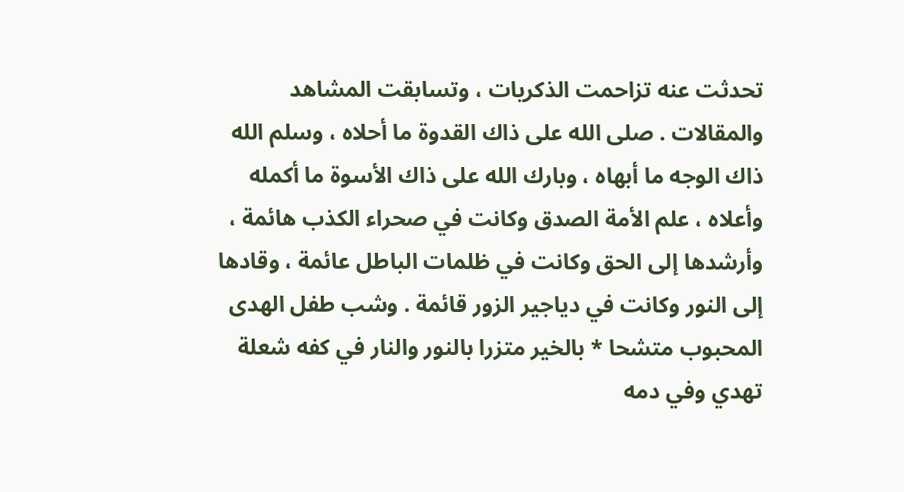تحدثت عنه تزاحمت الذكريات ، وتسابقت المشاهد والمقالات . صلى الله على ذاك القدوة ما أحلاه ، وسلم الله ذاك الوجه ما أبهاه ، وبارك الله على ذاك الأسوة ما أكمله وأعلاه ، علم الأمة الصدق وكانت في صحراء الكذب هائمة ، وأرشدها إلى الحق وكانت في ظلمات الباطل عائمة ، وقادها إلى النور وكانت في دياجير الزور قائمة . وشب طفل الهدى المحبوب متشحا * بالخير متزرا بالنور والنار في كفه شعلة تهدي وفي دمه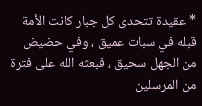* عقيدة تتحدى كل جبار كانت الأمة قبله في سبات عميق ، وفي حضيض من الجهل سحيق ، فبعثه الله على فترة من المرسلين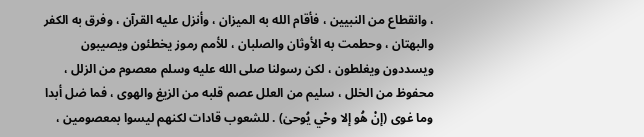، وانقطاع من النبيين ، فأقام الله به الميزان ، وأنزل عليه القرآن ، وفرق به الكفر والبهتان ، وحطمت به الأوثان والصلبان ، للأمم رموز يخطئون ويصيبون ويسددون ويغلطون ، لكن رسولنا صلى الله عليه وسلم معصوم من الزلل ، محفوظ من الخلل ، سليم من العلل عصم قلبه من الزيغ والهوى ، فما ضل أبدا وما غوى (إنْ هُو إلا وحْي يُوحىٰ) . للشعوب قادات لكنهم ليسوا بمعصومين ،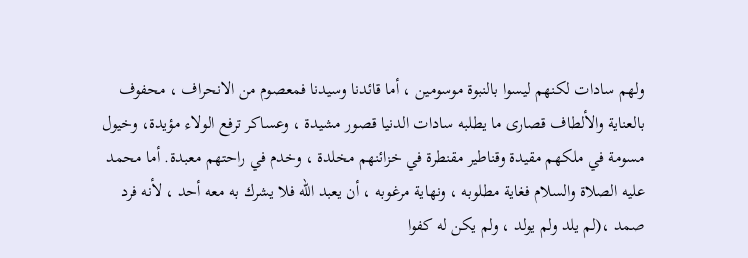ولهم سادات لكنهم ليسوا بالنبوة موسومين ، أما قائدنا وسيدنا فمعصوم من الانحراف ، محفوف بالعناية والألطاف قصارى ما يطلبه سادات الدنيا قصور مشيدة ، وعساكر ترفع الولاء مؤيدة، وخيول مسومة في ملكهم مقيدة وقناطير مقنطرة في خزائنهم مخلدة ، وخدم في راحتهم معبدة. أما محمد عليه الصلاة والسلام فغاية مطلوبه ، ونهاية مرغوبه ، أن يعبد الله فلا يشرك به معه أحد ، لأنه فرد صمد ،(لم يلد ولم يولد ، ولم يكن له كفوا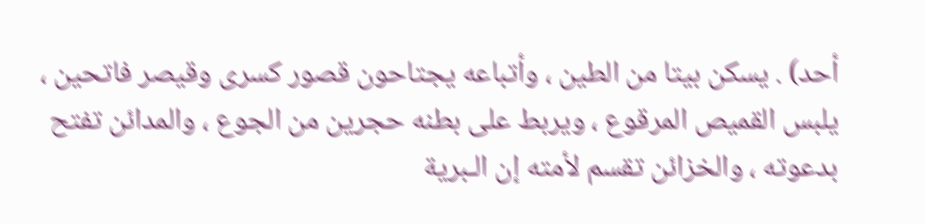أحد) . يسكن بيتا من الطين ، وأتباعه يجتاحون قصور كسرى وقيصر فاتحين ، يلبس القميص المرقوع ، ويربط على بطنه حجرين من الجوع ، والمدائن تفتح بدعوته ، والخزائن تقسم لأمته إن الـبرية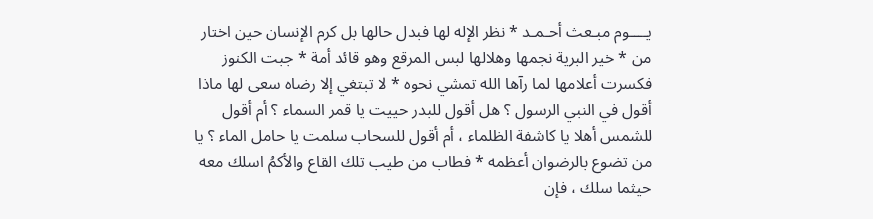يــــوم مبـعث أحـمـد * نظر الإله لها فبدل حالها بل كرم الإنسان حين اختار من * خير البرية نجمها وهلالها لبس المرقع وهو قائد أمة * جبت الكنوز فكسرت أعلامها لما رآها الله تمشي نحوه * لا تبتغي إلا رضاه سعى لها ماذا أقول في النبي الرسول ؟ هل أقول للبدر حييت يا قمر السماء ؟ أم أقول للشمس أهلا يا كاشفة الظلماء ، أم أقول للسحاب سلمت يا حامل الماء ؟ يا من تضوع بالرضوان أعظمه * فطاب من طيب تلك القاع والأكمُ اسلك معه حيثما سلك ، فإن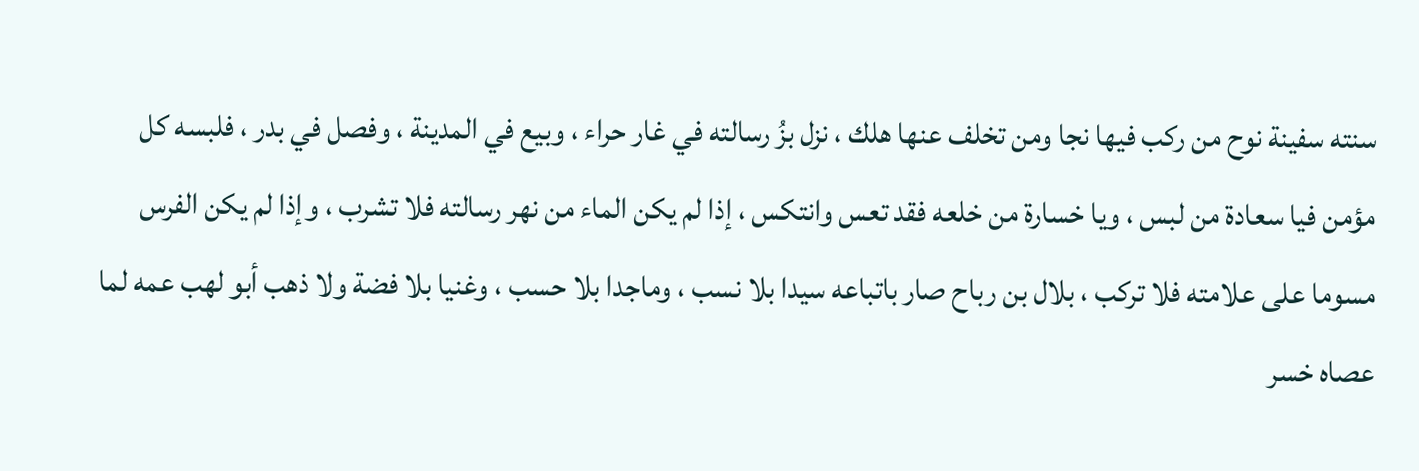سنته سفينة نوح من ركب فيها نجا ومن تخلف عنها هلك ، نزل بزُ رسالته في غار حراء ، وبيع في المدينة ، وفصل في بدر ، فلبسه كل مؤمن فيا سعادة من لبس ، ويا خسارة من خلعه فقد تعس وانتكس ، إذا لم يكن الماء من نهر رسالته فلا تشرب ، وإذا لم يكن الفرس مسوما على علامته فلا تركب ، بلال بن رباح صار باتباعه سيدا بلا نسب ، وماجدا بلا حسب ، وغنيا بلا فضة ولا ذهب أبو لهب عمه لما عصاه خسر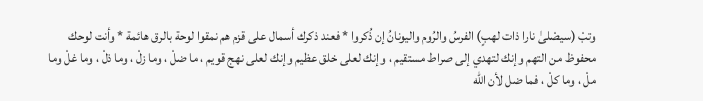وتبْ (سيصْلىٰ نارا ذات لهبٍ) الفرسُ والرُوم واليونانُ إن ذُكروا * فعند ذكرك أسمال على قزم هم نمقوا لوحة بالرق هائمة * وأنت لوحك محفوظ من التهم وإنك لتهدي إلى صراط مستقيم ، وإنك لعلى خلق عظيم وإنك لعلى نهج قويم ، ما ضلْ ، وما زلْ ، وما ذلْ ، وما غلْ وما ملْ ، وما كلْ ، فما ضل لأن الله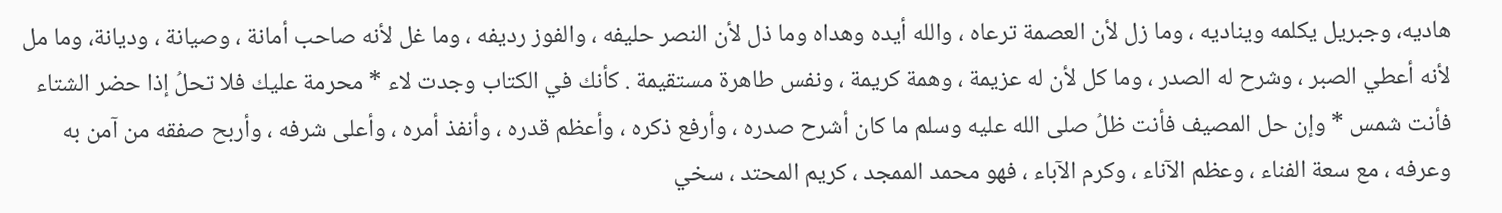هاديه، وجبريل يكلمه ويناديه ، وما زل لأن العصمة ترعاه ، والله أيده وهداه وما ذل لأن النصر حليفه ، والفوز رديفه ، وما غل لأنه صاحب أمانة ، وصيانة ، وديانة، وما مل لأنه أعطي الصبر ، وشرح له الصدر ، وما كل لأن له عزيمة ، وهمة كريمة ، ونفس طاهرة مستقيمة . كأنك في الكتاب وجدت لاء * محرمة عليك فلا تحلُ إذا حضر الشتاء فأنت شمس * وإن حل المصيف فأنت ظلُ صلى الله عليه وسلم ما كان أشرح صدره ، وأرفع ذكره ، وأعظم قدره ، وأنفذ أمره ، وأعلى شرفه ، وأربح صفقه من آمن به وعرفه ، مع سعة الفناء ، وعظم الآناء ، وكرم الآباء ، فهو محمد الممجد ، كريم المحتد ، سخي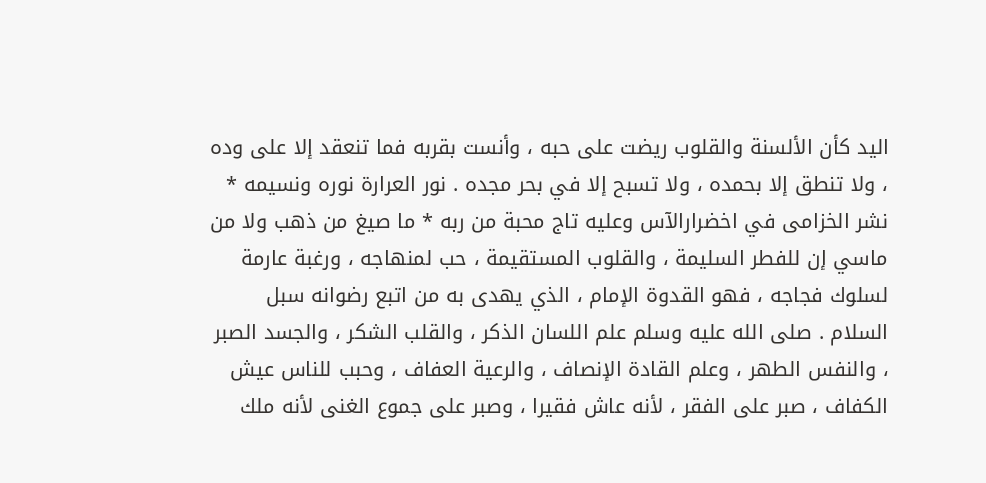اليد كأن الألسنة والقلوب ريضت على حبه ، وأنست بقربه فما تنعقد إلا على وده ، ولا تنطق إلا بحمده ، ولا تسبح إلا في بحر مجده . نور العرارة نوره ونسيمه * نشر الخزامى في اخضرارالآس وعليه تاج محبة من ربه * ما صيغ من ذهب ولا من ماسي إن للفطر السليمة ، والقلوب المستقيمة ، حب لمنهاجه ، ورغبة عارمة لسلوك فجاجه ، فهو القدوة الإمام ، الذي يهدى به من اتبع رضوانه سبل السلام . صلى الله عليه وسلم علم اللسان الذكر ، والقلب الشكر ، والجسد الصبر ، والنفس الطهر ، وعلم القادة الإنصاف ، والرعية العفاف ، وحبب للناس عيش الكفاف ، صبر على الفقر ، لأنه عاش فقيرا ، وصبر على جموع الغنى لأنه ملك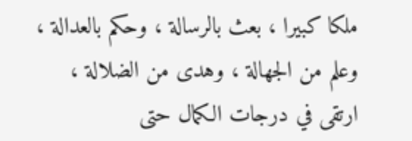ملكا كبيرا ، بعث بالرسالة ، وحكم بالعدالة ، وعلم من الجهالة ، وهدى من الضلالة ، ارتقى في درجات الكمال حتى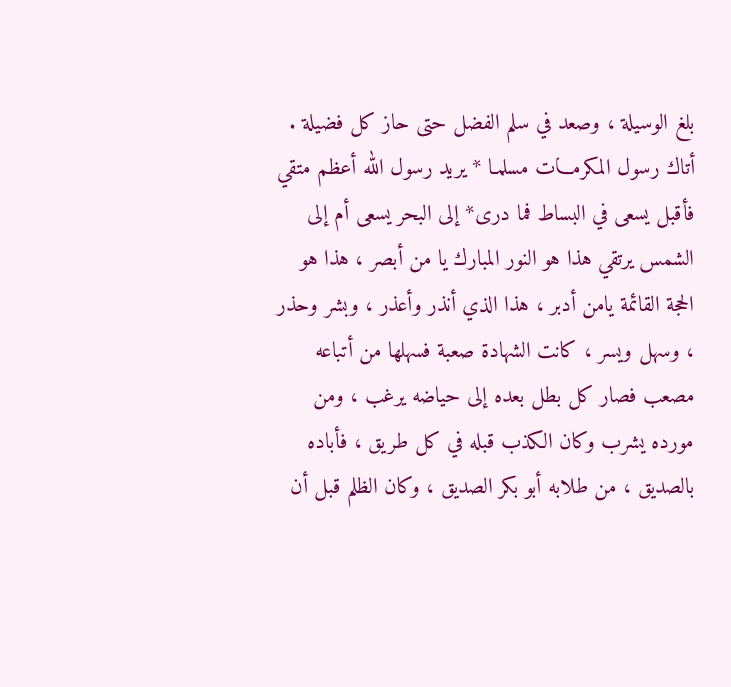بلغ الوسيلة ، وصعد في سلم الفضل حتى حاز كل فضيلة . أتاك رسول المكرمـــات مسلمـا * يريد رسول الله أعظم متقي فأقبل يسعى في البساط فما درى* إلى البحر يسعى أم إلى الشمس يرتقي هذا هو النور المبارك يا من أبصر ، هذا هو الحجة القائمة يامن أدبر ، هذا الذي أنذر وأعذر ، وبشر وحذر ، وسهل ويسر ، كانت الشهادة صعبة فسهلها من أتباعه مصعب فصار كل بطل بعده إلى حياضه يرغب ، ومن مورده يشرب وكان الكذب قبله في كل طريق ، فأباده بالصديق ، من طلابه أبو بكر الصديق ، وكان الظلم قبل أن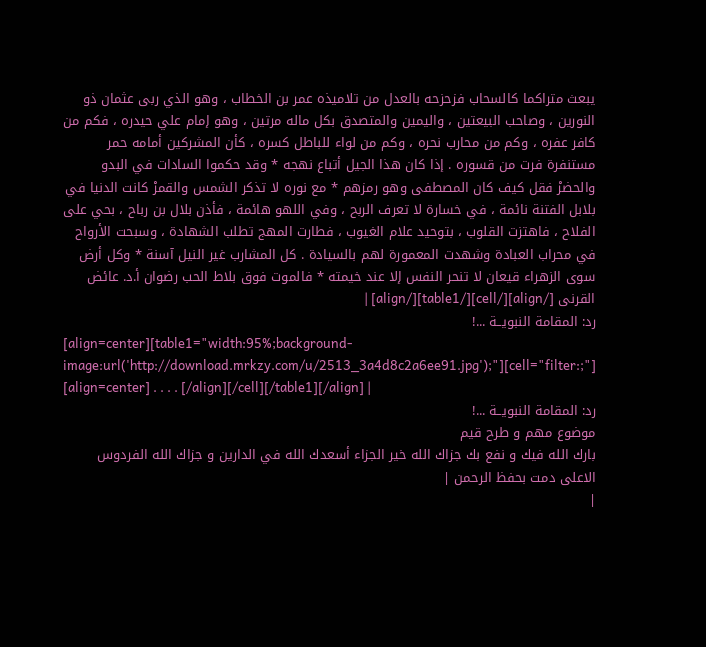يبعث متراكما كالسحاب فزحزحه بالعدل من تلاميذه عمر بن الخطاب ، وهو الذي ربى عثمان ذو النورين ، وصاحب البيعتين ، واليمين والمتصدق بكل ماله مرتين ، وهو إمام علي حيدره ، فكم من كافر عفره ، وكم من محارب نحره ، وكم من لواء للباطل كسره ، كأن المشركين أمامه حمر مستنفرة فرت من قسوره . إذا كان هذا الجيل أتباع نهجه * وقد حكموا السادات في البدو والحضرْ فقل كيف كان المصطفى وهو رمزهم * مع نوره لا تذكر الشمس والقمرْ كانت الدنيا في بلابل الفتنة نائمة ، في خسارة لا تعرف الربح ، وفي اللهو هائمة ، فأذن بلال بن رباح ، بحي على الفلاح ، فاهتزت القلوب ، بتوحيد علام الغيوب ، فطارت المهج تطلب الشهادة ، وسبحت الأرواح في محراب العبادة وشهدت المعمورة لهم بالسيادة . كل المشارب غير النيل آسنة * وكل أرض سوى الزهراء قيعان لا تنحر النفس إلا عند خيمته * فالموت فوق بلاط الحب رضوان أ.د. عائض القرنى [/align][/cell][/table1][/align] |
رد: المقامة النبويــة ...!
[align=center][table1="width:95%;background-image:url('http://download.mrkzy.com/u/2513_3a4d8c2a6ee91.jpg');"][cell="filter:;"]
[align=center] . . . . [/align][/cell][/table1][/align] |
رد: المقامة النبويــة ...!
موضوع مهم و طرح قيم
بارك الله فيك و نفع بك جزاك الله خير الجزاء أسعدك الله في الدارين و جزاك الله الفردوس الاعلى دمت بحفظ الرحمن |
|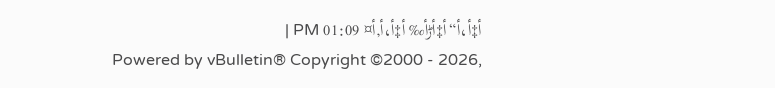أ‡أ،أ“أ‡أڑأ‰ أ‡أ،أ‚أ¤ 01:09 PM |
Powered by vBulletin® Copyright ©2000 - 2026,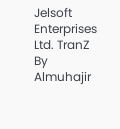Jelsoft Enterprises Ltd. TranZ By
Almuhajir